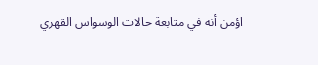اؤمن أنه في متابعة حالات الوسواس القهري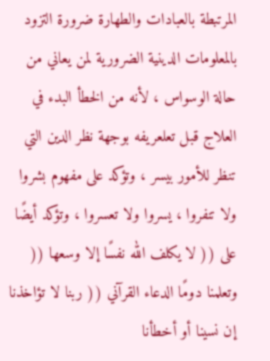المرتبطة بالعبادات والطهارة ضرورة التزود بالمعلومات الدينية الضرورية لمن يعاني من حالة الوسواس ، لأنه من الخطأ البدء في العلاج قبل تعلعريفه بوجهة نظر الدين التي تنظر للأمور بيسر ، وتؤكد على مفهوم بشروا ولا تنفروا ، يسروا ولا تعسروا ، وتؤكد أيضًا على (( لا يكلف الله نفسًا إلا وسعها ((
وتعلمنا دومًا الدعاء القرآني (( ربنا لا تؤاخذنا إن نسينا أو أخطأنا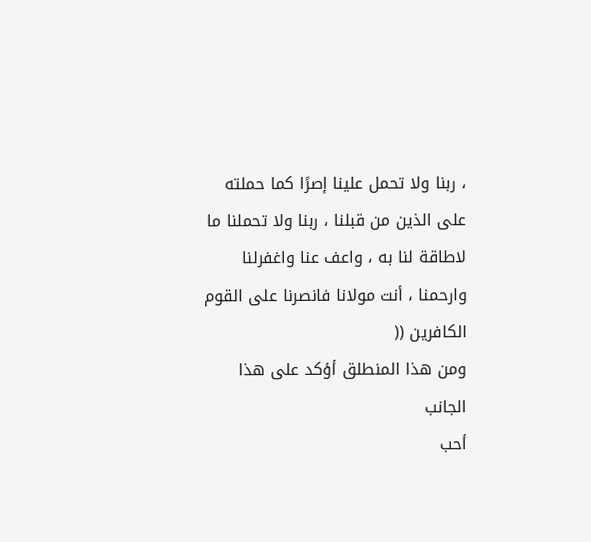، ربنا ولا تحمل علينا إصرًا كما حملته على الذين من قبلنا ، ربنا ولا تحملنا ما لاطاقة لنا به ، واعف عنا واغفرلنا وارحمنا ، أنت مولانا فانصرنا على القوم الكافرين ((
ومن هذا المنطلق أؤكد على هذا الجانب
أحب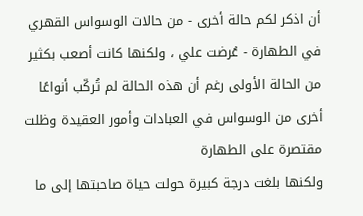أن اذكر لكم حالة أخرى - من حالات الوسواس القهري في الطهارة - عُرضت علي ، ولكنها كانت أصعب بكثير من الحالة الأولى رغم أن هذه الحالة لم تُركّب أنواعًا أخرى من الوسواس في العبادات وأمور العقيدة وظلت مقتصرة على الطهارة
ولكنها بلغت درجة كبيرة حولت حياة صاحبتها إلى ما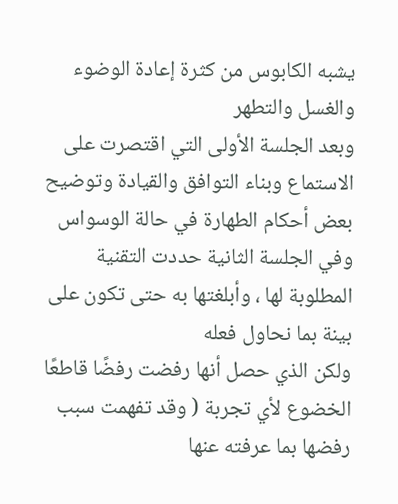يشبه الكابوس من كثرة إعادة الوضوء والغسل والتطهر
وبعد الجلسة الأولى التي اقتصرت على الاستماع وبناء التوافق والقيادة وتوضيح بعض أحكام الطهارة في حالة الوسواس
وفي الجلسة الثانية حددت التقنية المطلوبة لها ، وأبلغتها به حتى تكون على بينة بما نحاول فعله
ولكن الذي حصل أنها رفضت رفضًا قاطعًا الخضوع لأي تجربة ( وقد تفهمت سبب رفضها بما عرفته عنها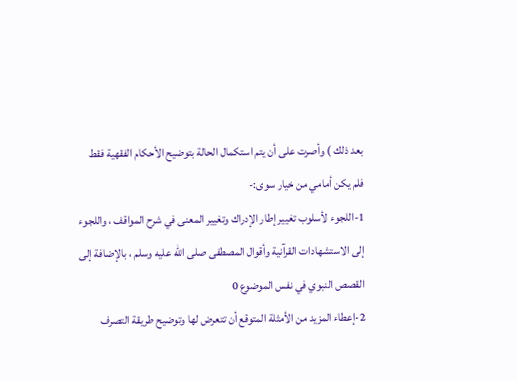بعد ذلك ) وأصرت على أن يتم استكمال الحالة بتوضيح الأحكام الفقهية فقط
فلم يكن أمامي من خيار سوى:-
1-اللجوء لأسلوب تغيير إطار الإدراك وتغيير المعنى في شرح المواقف ، واللجوء إلى الاستشهادات القرآنية وأقوال المصطفى صلى الله عليه وسلم ، بالإضافة إلى القصص النبوي في نفس الموضوع 0
2-إعطاء المزيد من الأمثلة المتوقع أن تتعرض لها وتوضيح طريقة التصرف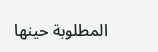المطلوبة حينها